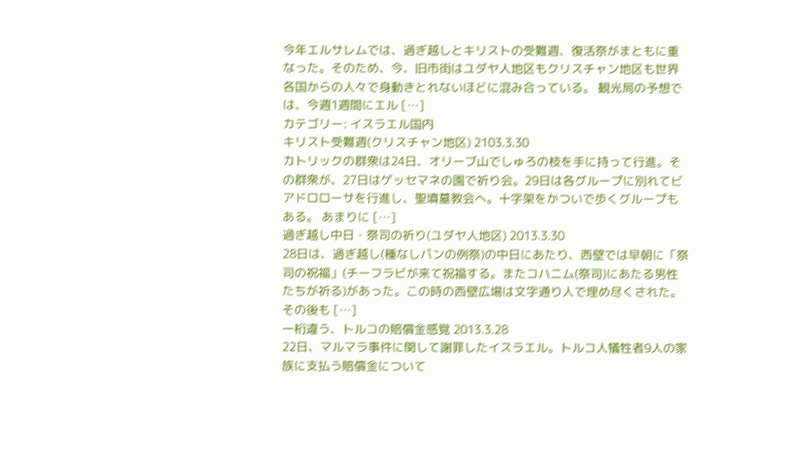今年エルサレムでは、過ぎ越しとキリストの受難週、復活祭がまともに重なった。そのため、今、旧市街はユダヤ人地区もクリスチャン地区も世界各国からの人々で身動きとれないほどに混み合っている。 観光局の予想では、今週1週間にエル […]
カテゴリー: イスラエル国内
キリスト受難週(クリスチャン地区) 2103.3.30
カトリックの群衆は24日、オリーブ山でしゅろの枝を手に持って行進。その群衆が、27日はゲッセマネの園で祈り会。29日は各グループに別れてビアドロローサを行進し、聖墳墓教会へ。十字架をかついで歩くグループもある。 あまりに […]
過ぎ越し中日・祭司の祈り(ユダヤ人地区) 2013.3.30
28日は、過ぎ越し(種なしパンの例祭)の中日にあたり、西壁では早朝に「祭司の祝福」(チーフラビが来て祝福する。またコハニム(祭司)にあたる男性たちが祈る)があった。この時の西壁広場は文字通り人で埋め尽くされた。 その後も […]
一桁違う、トルコの賠償金感覚 2013.3.28
22日、マルマラ事件に関して謝罪したイスラエル。トルコ人犠牲者9人の家族に支払う賠償金について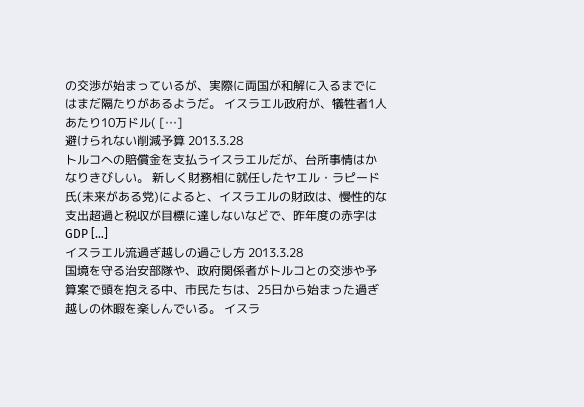の交渉が始まっているが、実際に両国が和解に入るまでにはまだ隔たりがあるようだ。 イスラエル政府が、犠牲者1人あたり10万ドル( […]
避けられない削減予算 2013.3.28
トルコへの賠償金を支払うイスラエルだが、台所事情はかなりきびしい。 新しく財務相に就任したヤエル・ラピード氏(未来がある党)によると、イスラエルの財政は、慢性的な支出超過と税収が目標に達しないなどで、昨年度の赤字はGDP […]
イスラエル流過ぎ越しの過ごし方 2013.3.28
国境を守る治安部隊や、政府関係者がトルコとの交渉や予算案で頭を抱える中、市民たちは、25日から始まった過ぎ越しの休暇を楽しんでいる。 イスラ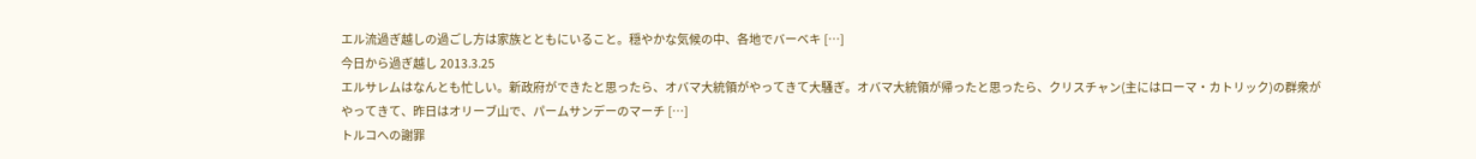エル流過ぎ越しの過ごし方は家族とともにいること。穏やかな気候の中、各地でバーベキ […]
今日から過ぎ越し 2013.3.25
エルサレムはなんとも忙しい。新政府ができたと思ったら、オバマ大統領がやってきて大騒ぎ。オバマ大統領が帰ったと思ったら、クリスチャン(主にはローマ・カトリック)の群衆がやってきて、昨日はオリーブ山で、パームサンデーのマーチ […]
トルコへの謝罪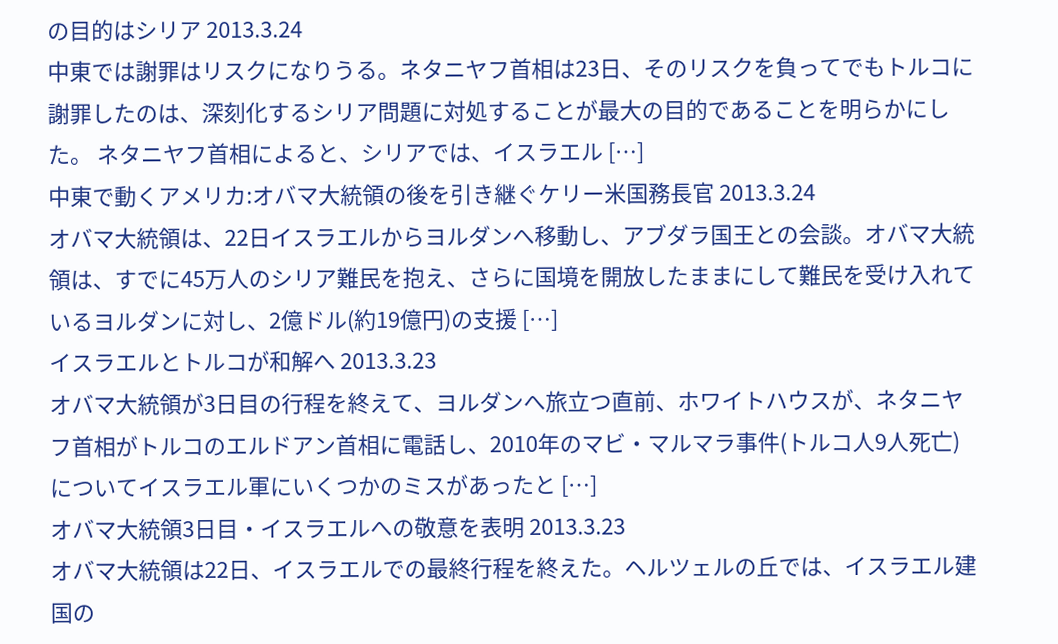の目的はシリア 2013.3.24
中東では謝罪はリスクになりうる。ネタニヤフ首相は23日、そのリスクを負ってでもトルコに謝罪したのは、深刻化するシリア問題に対処することが最大の目的であることを明らかにした。 ネタニヤフ首相によると、シリアでは、イスラエル […]
中東で動くアメリカ:オバマ大統領の後を引き継ぐケリー米国務長官 2013.3.24
オバマ大統領は、22日イスラエルからヨルダンへ移動し、アブダラ国王との会談。オバマ大統領は、すでに45万人のシリア難民を抱え、さらに国境を開放したままにして難民を受け入れているヨルダンに対し、2億ドル(約19億円)の支援 […]
イスラエルとトルコが和解へ 2013.3.23
オバマ大統領が3日目の行程を終えて、ヨルダンへ旅立つ直前、ホワイトハウスが、ネタニヤフ首相がトルコのエルドアン首相に電話し、2010年のマビ・マルマラ事件(トルコ人9人死亡)についてイスラエル軍にいくつかのミスがあったと […]
オバマ大統領3日目・イスラエルへの敬意を表明 2013.3.23
オバマ大統領は22日、イスラエルでの最終行程を終えた。ヘルツェルの丘では、イスラエル建国の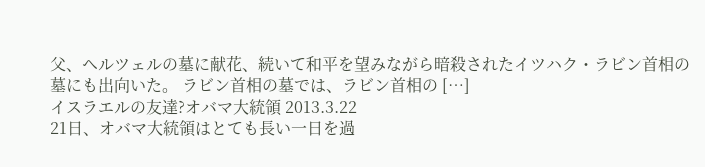父、ヘルツェルの墓に献花、続いて和平を望みながら暗殺されたイツハク・ラビン首相の墓にも出向いた。 ラビン首相の墓では、ラビン首相の […]
イスラエルの友達?オバマ大統領 2013.3.22
21日、オバマ大統領はとても長い一日を過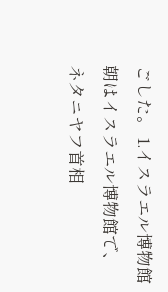ごした。 1.イスラエル博物館 朝はイスラエル博物館で、ネタニヤフ首相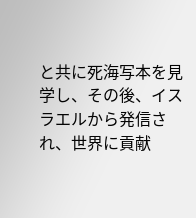と共に死海写本を見学し、その後、イスラエルから発信され、世界に貢献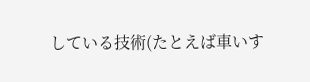している技術(たとえば車いす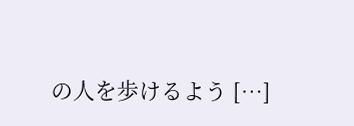の人を歩けるよう […]